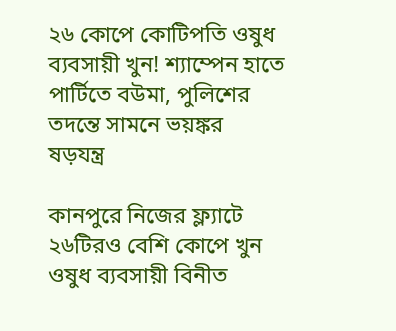২৬ কোপে কোটিপতি ওষুধ ব্যবসায়ী খুন! শ্যাম্পেন হাতে পার্টিতে বউমা, পুলিশের তদন্তে সামনে ভয়ঙ্কর ষড়যন্ত্র

কানপুরে নিজের ফ্ল্যাটে ২৬টিরও বেশি কোপে খুন ওষুধ ব্যবসায়ী বিনীত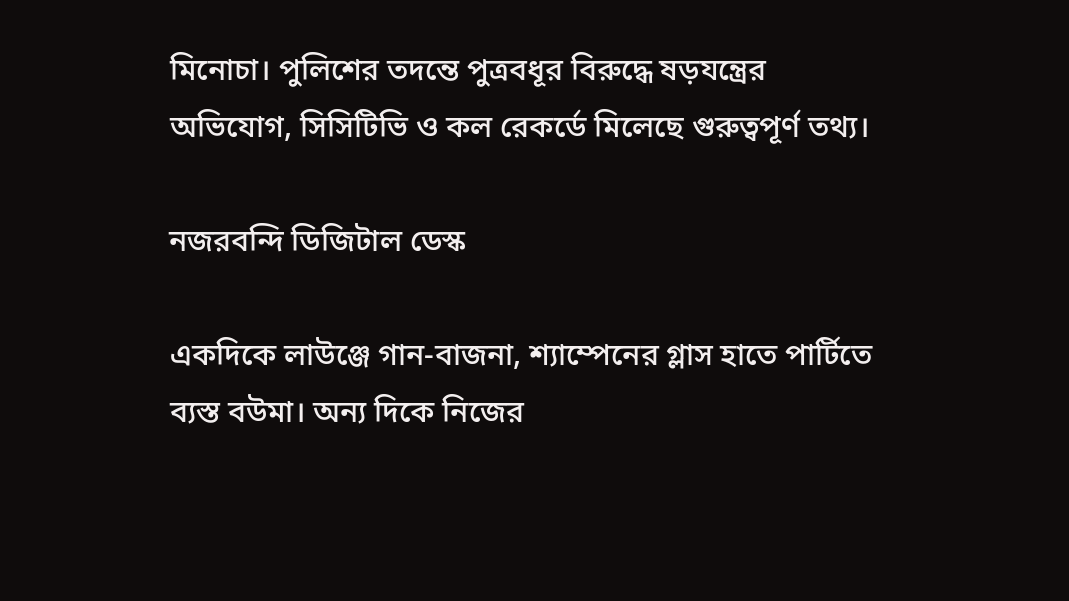মিনোচা। পুলিশের তদন্তে পুত্রবধূর বিরুদ্ধে ষড়যন্ত্রের অভিযোগ, সিসিটিভি ও কল রেকর্ডে মিলেছে গুরুত্বপূর্ণ তথ্য।

নজরবন্দি ডিজিটাল ডেস্ক

একদিকে লাউঞ্জে গান-বাজনা, শ্যাম্পেনের গ্লাস হাতে পার্টিতে ব্যস্ত বউমা। অন্য দিকে নিজের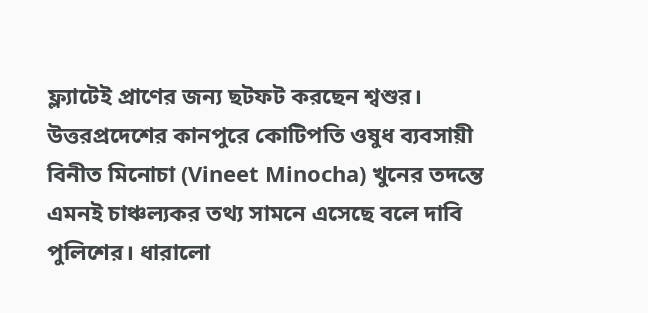ফ্ল্যাটেই প্রাণের জন্য ছটফট করছেন শ্বশুর। উত্তরপ্রদেশের কানপুরে কোটিপতি ওষুধ ব্যবসায়ী বিনীত মিনোচা (Vineet Minocha) খুনের তদন্তে এমনই চাঞ্চল্যকর তথ্য সামনে এসেছে বলে দাবি পুলিশের। ধারালো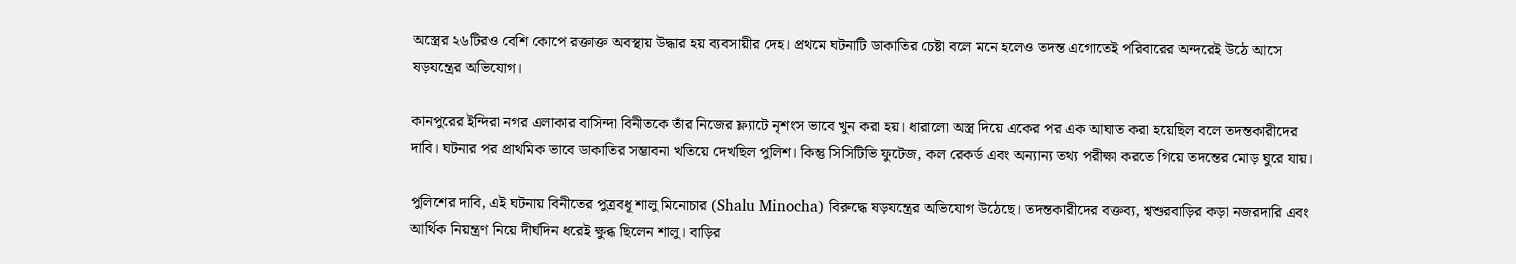অস্ত্রের ২৬টিরও বেশি কোপে রক্তাক্ত অবস্থায় উদ্ধার হয় ব্যবসায়ীর দেহ। প্রথমে ঘটনাটি ডাকাতির চেষ্টা বলে মনে হলেও তদন্ত এগোতেই পরিবারের অন্দরেই উঠে আসে ষড়যন্ত্রের অভিযোগ।

কানপুরের ইন্দিরা নগর এলাকার বাসিন্দা বিনীতকে তাঁর নিজের ফ্ল্যাটে নৃশংস ভাবে খুন করা হয়। ধারালো অস্ত্র দিয়ে একের পর এক আঘাত করা হয়েছিল বলে তদন্তকারীদের দাবি। ঘটনার পর প্রাথমিক ভাবে ডাকাতির সম্ভাবনা খতিয়ে দেখছিল পুলিশ। কিন্তু সিসিটিভি ফুটেজ, কল রেকর্ড এবং অন্যান্য তথ্য পরীক্ষা করতে গিয়ে তদন্তের মোড় ঘুরে যায়।

পুলিশের দাবি, এই ঘটনায় বিনীতের পুত্রবধূ শালু মিনোচার (Shalu Minocha) বিরুদ্ধে ষড়যন্ত্রের অভিযোগ উঠেছে। তদন্তকারীদের বক্তব্য, শ্বশুরবাড়ির কড়া নজরদারি এবং আর্থিক নিয়ন্ত্রণ নিয়ে দীর্ঘদিন ধরেই ক্ষুব্ধ ছিলেন শালু। বাড়ির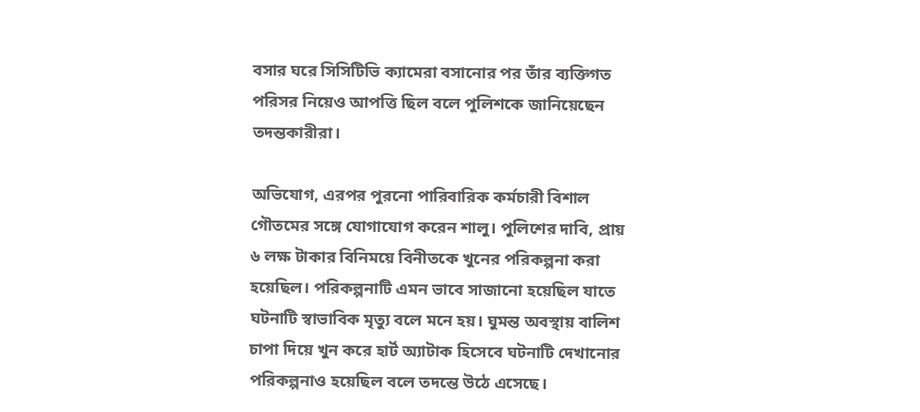বসার ঘরে সিসিটিভি ক্যামেরা বসানোর পর তাঁর ব্যক্তিগত পরিসর নিয়েও আপত্তি ছিল বলে পুলিশকে জানিয়েছেন তদন্তকারীরা।

অভিযোগ, এরপর পুরনো পারিবারিক কর্মচারী বিশাল গৌতমের সঙ্গে যোগাযোগ করেন শালু। পুলিশের দাবি, প্রায় ৬ লক্ষ টাকার বিনিময়ে বিনীতকে খুনের পরিকল্পনা করা হয়েছিল। পরিকল্পনাটি এমন ভাবে সাজানো হয়েছিল যাতে ঘটনাটি স্বাভাবিক মৃত্যু বলে মনে হয়। ঘুমন্ত অবস্থায় বালিশ চাপা দিয়ে খুন করে হার্ট অ্যাটাক হিসেবে ঘটনাটি দেখানোর পরিকল্পনাও হয়েছিল বলে তদন্তে উঠে এসেছে।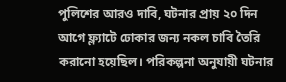পুলিশের আরও দাবি, ঘটনার প্রায় ২০ দিন আগে ফ্ল্যাটে ঢোকার জন্য নকল চাবি তৈরি করানো হয়েছিল। পরিকল্পনা অনুযায়ী ঘটনার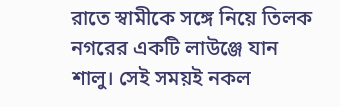রাতে স্বামীকে সঙ্গে নিয়ে তিলক নগরের একটি লাউঞ্জে যান শালু। সেই সময়ই নকল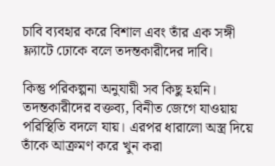চাবি ব্যবহার করে বিশাল এবং তাঁর এক সঙ্গী ফ্ল্যাটে ঢোকে বলে তদন্তকারীদের দাবি।

কিন্তু পরিকল্পনা অনুযায়ী সব কিছু হয়নি। তদন্তকারীদের বক্তব্য, বিনীত জেগে যাওয়ায় পরিস্থিতি বদলে যায়। এরপর ধারালো অস্ত্র দিয়ে তাঁকে আক্রমণ করে খুন করা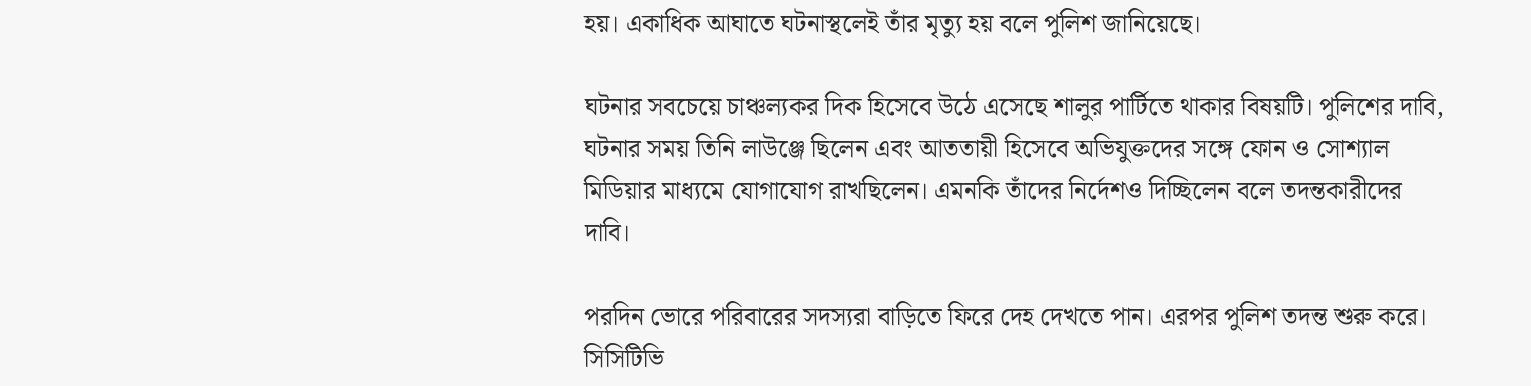হয়। একাধিক আঘাতে ঘটনাস্থলেই তাঁর মৃত্যু হয় বলে পুলিশ জানিয়েছে।

ঘটনার সবচেয়ে চাঞ্চল্যকর দিক হিসেবে উঠে এসেছে শালুর পার্টিতে থাকার বিষয়টি। পুলিশের দাবি, ঘটনার সময় তিনি লাউঞ্জে ছিলেন এবং আততায়ী হিসেবে অভিযুক্তদের সঙ্গে ফোন ও সোশ্যাল মিডিয়ার মাধ্যমে যোগাযোগ রাখছিলেন। এমনকি তাঁদের নির্দেশও দিচ্ছিলেন বলে তদন্তকারীদের দাবি।

পরদিন ভোরে পরিবারের সদস্যরা বাড়িতে ফিরে দেহ দেখতে পান। এরপর পুলিশ তদন্ত শুরু করে। সিসিটিভি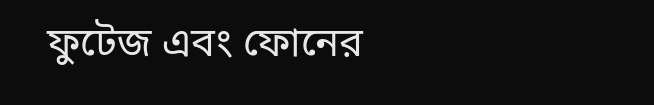ফুটেজ এবং ফোনের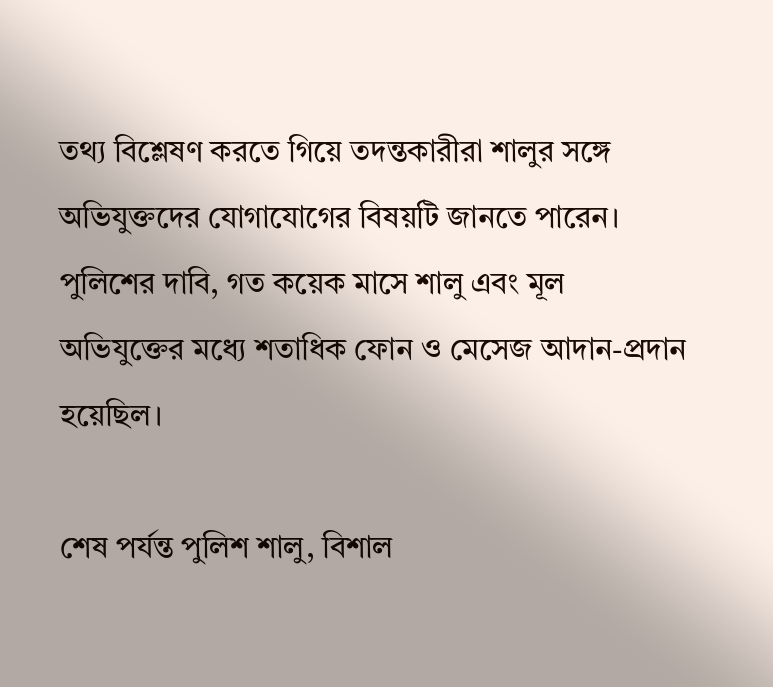তথ্য বিশ্লেষণ করতে গিয়ে তদন্তকারীরা শালুর সঙ্গে অভিযুক্তদের যোগাযোগের বিষয়টি জানতে পারেন। পুলিশের দাবি, গত কয়েক মাসে শালু এবং মূল অভিযুক্তের মধ্যে শতাধিক ফোন ও মেসেজ আদান-প্রদান হয়েছিল।

শেষ পর্যন্ত পুলিশ শালু, বিশাল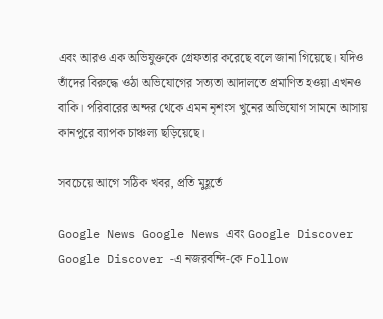এবং আরও এক অভিযুক্তকে গ্রেফতার করেছে বলে জানা গিয়েছে। যদিও তাঁদের বিরুদ্ধে ওঠা অভিযোগের সত্যতা আদালতে প্রমাণিত হওয়া এখনও বাকি। পরিবারের অন্দর থেকে এমন নৃশংস খুনের অভিযোগ সামনে আসায় কানপুরে ব্যাপক চাঞ্চল্য ছড়িয়েছে।

সবচেয়ে আগে সঠিক খবর, প্রতি মুহূর্তে

Google News Google News এবং Google Discover Google Discover -এ নজরবন্দি-কে Follow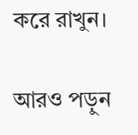করে রাখুন।

আরও পড়ুন